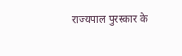राज्यपाल पुरस्कार के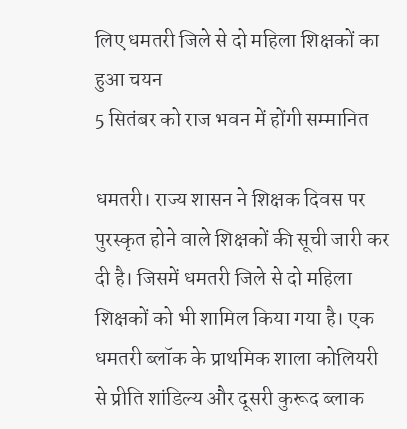लिए धमतरी जिले से दो महिला शिक्षकों का हुआ चयन
5 सितंबर को राज भवन में होंगी सम्मानित

धमतरी। राज्य शासन ने शिक्षक दिवस पर पुरस्कृत होने वाले शिक्षकों की सूची जारी कर दी है। जिसमें धमतरी जिले से दो महिला शिक्षकों को भी शामिल किया गया है। एक धमतरी ब्लॉक के प्राथमिक शाला कोलियरी से प्रीति शांडिल्य और दूसरी कुरूद ब्लाक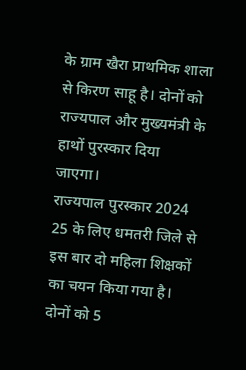के ग्राम खैरा प्राथमिक शाला से किरण साहू है। दोनों को राज्यपाल और मुख्यमंत्री के हाथों पुरस्कार दिया जाएगा।
राज्यपाल पुरस्कार 2024 25 के लिए धमतरी जिले से इस बार दो महिला शिक्षकों का चयन किया गया है। दोनों को 5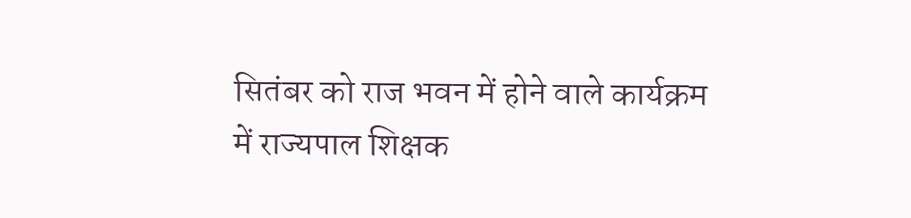सितंबर को राज भवन में होने वाले कार्यक्रम में राज्यपाल शिक्षक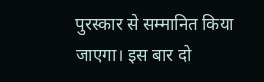पुरस्कार से सम्मानित किया जाएगा। इस बार दो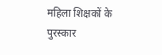महिला शिक्षकों के पुरस्कार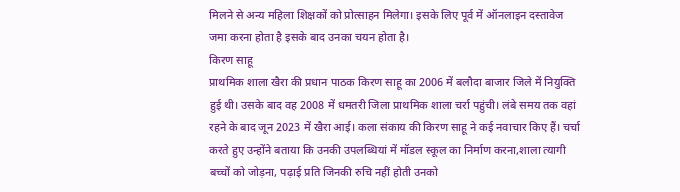मिलने से अन्य महिला शिक्षकों को प्रोत्साहन मिलेगा। इसके लिए पूर्व में ऑनलाइन दस्तावेज जमा करना होता है इसके बाद उनका चयन होता है।
किरण साहू
प्राथमिक शाला खैरा की प्रधान पाठक किरण साहू का 2006 में बलौदा बाजार जिले में नियुक्ति हुई थी। उसके बाद वह 2008 में धमतरी जिला प्राथमिक शाला चर्रा पहुंची। लंबे समय तक वहां रहने के बाद जून 2023 में खैरा आई। कला संकाय की किरण साहू ने कई नवाचार किए हैं। चर्चा करते हुए उन्होंने बताया कि उनकी उपलब्धियां में मॉडल स्कूल का निर्माण करना,शाला त्यागी बच्चों को जोड़ना, पढ़ाई प्रति जिनकी रुचि नहीं होती उनको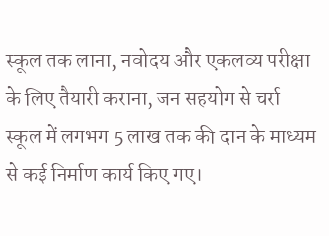स्कूल तक लाना, नवोदय और एकलव्य परीक्षा के लिए तैयारी कराना, जन सहयोग से चर्रा स्कूल में लगभग 5 लाख तक की दान के माध्यम से कई निर्माण कार्य किए गए।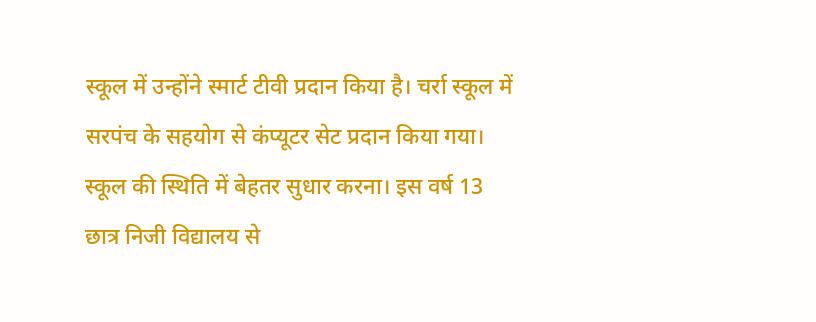स्कूल में उन्होंने स्मार्ट टीवी प्रदान किया है। चर्रा स्कूल में सरपंच के सहयोग से कंप्यूटर सेट प्रदान किया गया। स्कूल की स्थिति में बेहतर सुधार करना। इस वर्ष 13 छात्र निजी विद्यालय से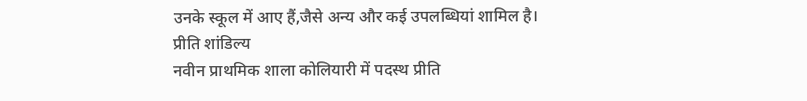उनके स्कूल में आए हैं,जैसे अन्य और कई उपलब्धियां शामिल है।
प्रीति शांडिल्य
नवीन प्राथमिक शाला कोलियारी में पदस्थ प्रीति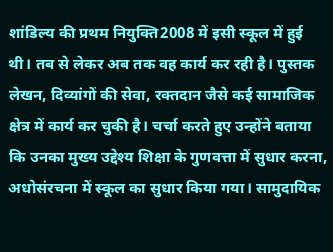शांडिल्य की प्रथम नियुक्ति2008 में इसी स्कूल में हुई थी। तब से लेकर अब तक वह कार्य कर रही है। पुस्तक लेखन, दिव्यांगों की सेवा, रक्तदान जैसे कई सामाजिक क्षेत्र में कार्य कर चुकी है। चर्चा करते हुए उन्होंने बताया कि उनका मुख्य उद्देश्य शिक्षा के गुणवत्ता में सुधार करना, अधोसंरचना में स्कूल का सुधार किया गया। सामुदायिक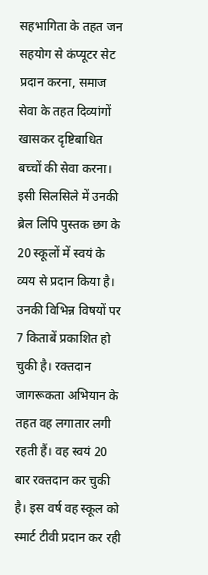सहभागिता के तहत जन सहयोग से कंप्यूटर सेट प्रदान करना, समाज सेवा के तहत दिव्यांगों खासकर दृष्टिबाधित बच्चों की सेवा करना। इसी सिलसिले में उनकी ब्रेल लिपि पुस्तक छग के 20 स्कूलों में स्वयं के व्यय से प्रदान किया है। उनकी विभिन्न विषयों पर 7 किताबें प्रकाशित हो चुकी है। रक्तदान जागरूकता अभियान के तहत वह लगातार लगी रहती हैं। वह स्वयं 20 बार रक्तदान कर चुकी है। इस वर्ष वह स्कूल को स्मार्ट टीवी प्रदान कर रही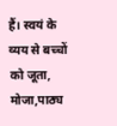हैं। स्वयं के व्यय से बच्चों को जूता, मोजा,पाठ्य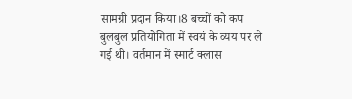सामग्री प्रदान किया।8 बच्चों को कप बुलबुल प्रतियोगिता में स्वयं के व्यय पर ले गई थी। वर्तमान में स्मार्ट क्लास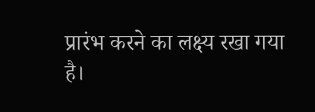प्रारंभ करने का लक्ष्य रखा गया है।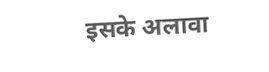इसके अलावा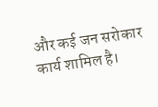और कई जन सरोकार कार्य शामिल है।